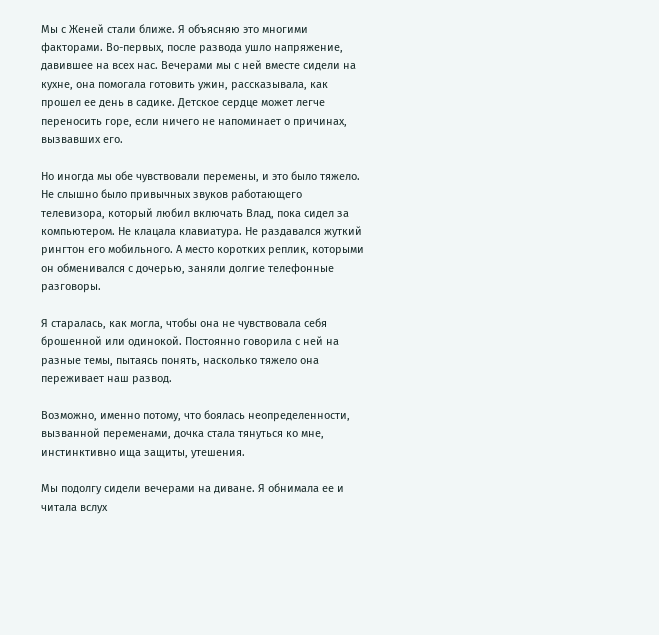Мы с Женей стали ближе. Я объясняю это многими факторами. Во-первых, после развода ушло напряжение, давившее на всех нас. Вечерами мы с ней вместе сидели на кухне, она помогала готовить ужин, рассказывала, как прошел ее день в садике. Детское сердце может легче переносить горе, если ничего не напоминает о причинах, вызвавших его.

Но иногда мы обе чувствовали перемены, и это было тяжело. Не слышно было привычных звуков работающего телевизора, который любил включать Влад, пока сидел за компьютером. Не клацала клавиатура. Не раздавался жуткий рингтон его мобильного. А место коротких реплик, которыми он обменивался с дочерью, заняли долгие телефонные разговоры.

Я старалась, как могла, чтобы она не чувствовала себя брошенной или одинокой. Постоянно говорила с ней на разные темы, пытаясь понять, насколько тяжело она переживает наш развод.

Возможно, именно потому, что боялась неопределенности, вызванной переменами, дочка стала тянуться ко мне, инстинктивно ища защиты, утешения.

Мы подолгу сидели вечерами на диване. Я обнимала ее и читала вслух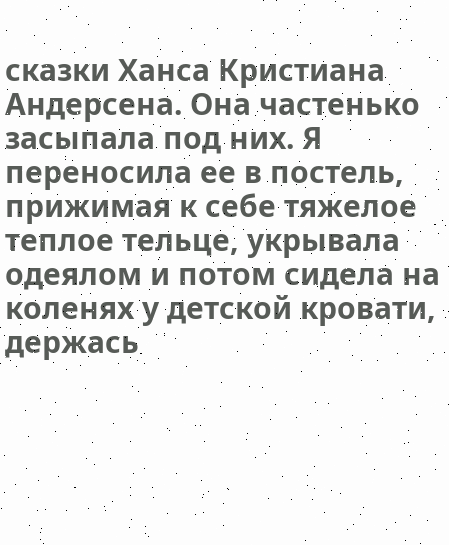сказки Ханса Кристиана Андерсена. Она частенько засыпала под них. Я переносила ее в постель, прижимая к себе тяжелое теплое тельце, укрывала одеялом и потом сидела на коленях у детской кровати, держась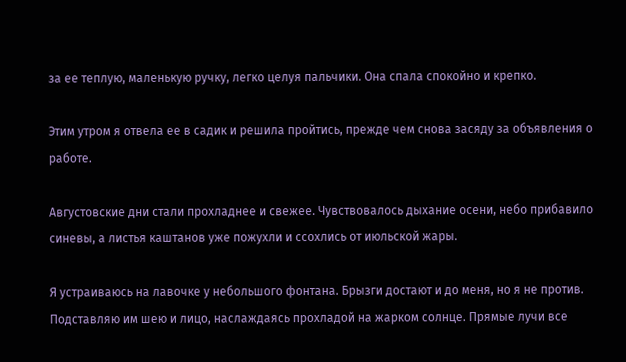за ее теплую, маленькую ручку, легко целуя пальчики. Она спала спокойно и крепко.

Этим утром я отвела ее в садик и решила пройтись, прежде чем снова засяду за объявления о работе.

Августовские дни стали прохладнее и свежее. Чувствовалось дыхание осени, небо прибавило синевы, а листья каштанов уже пожухли и ссохлись от июльской жары.

Я устраиваюсь на лавочке у небольшого фонтана. Брызги достают и до меня, но я не против. Подставляю им шею и лицо, наслаждаясь прохладой на жарком солнце. Прямые лучи все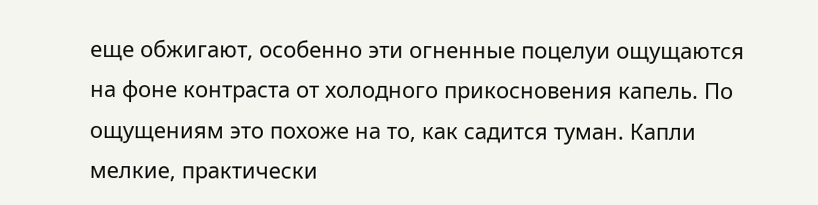еще обжигают, особенно эти огненные поцелуи ощущаются на фоне контраста от холодного прикосновения капель. По ощущениям это похоже на то, как садится туман. Капли мелкие, практически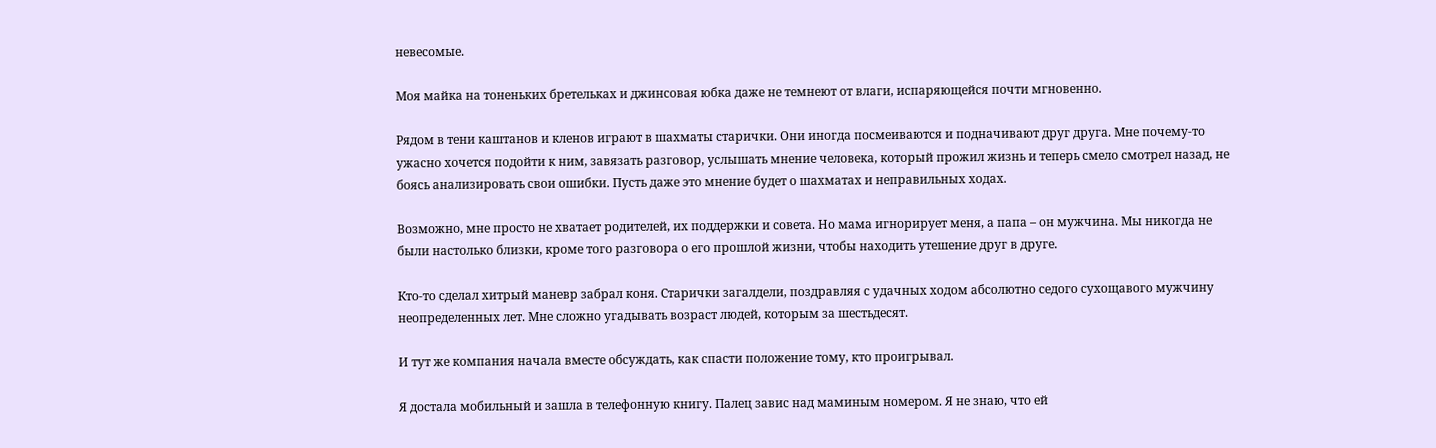невесомые.

Моя майка на тоненьких бретельках и джинсовая юбка даже не темнеют от влаги, испаряющейся почти мгновенно.

Рядом в тени каштанов и кленов играют в шахматы старички. Они иногда посмеиваются и подначивают друг друга. Мне почему-то ужасно хочется подойти к ним, завязать разговор, услышать мнение человека, который прожил жизнь и теперь смело смотрел назад, не боясь анализировать свои ошибки. Пусть даже это мнение будет о шахматах и неправильных ходах.

Возможно, мне просто не хватает родителей, их поддержки и совета. Но мама игнорирует меня, а папа – он мужчина. Мы никогда не были настолько близки, кроме того разговора о его прошлой жизни, чтобы находить утешение друг в друге.

Кто-то сделал хитрый маневр забрал коня. Старички загалдели, поздравляя с удачных ходом абсолютно седого сухощавого мужчину неопределенных лет. Мне сложно угадывать возраст людей, которым за шестьдесят.

И тут же компания начала вместе обсуждать, как спасти положение тому, кто проигрывал.

Я достала мобильный и зашла в телефонную книгу. Палец завис над маминым номером. Я не знаю, что ей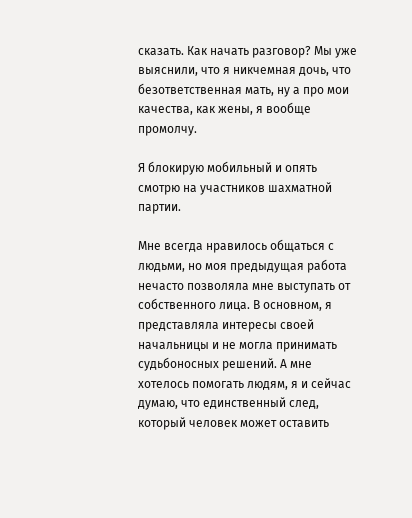сказать. Как начать разговор? Мы уже выяснили, что я никчемная дочь, что безответственная мать, ну а про мои качества, как жены, я вообще промолчу.

Я блокирую мобильный и опять смотрю на участников шахматной партии.

Мне всегда нравилось общаться с людьми, но моя предыдущая работа нечасто позволяла мне выступать от собственного лица. В основном, я представляла интересы своей начальницы и не могла принимать судьбоносных решений. А мне хотелось помогать людям, я и сейчас думаю, что единственный след, который человек может оставить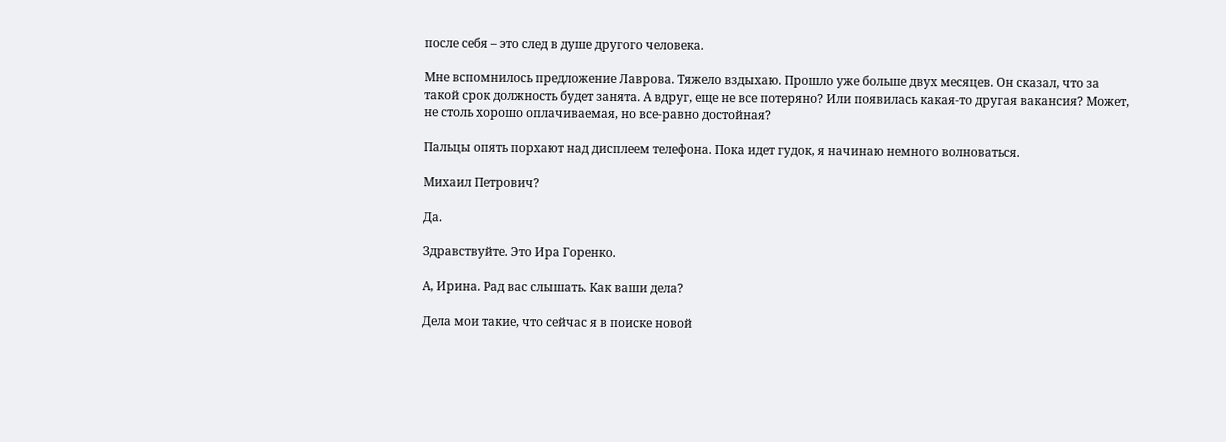после себя – это след в душе другого человека.

Мне вспомнилось предложение Лаврова. Тяжело вздыхаю. Прошло уже больше двух месяцев. Он сказал, что за такой срок должность будет занята. А вдруг, еще не все потеряно? Или появилась какая-то другая вакансия? Может, не столь хорошо оплачиваемая, но все-равно достойная?

Пальцы опять порхают над дисплеем телефона. Пока идет гудок, я начинаю немного волноваться.

Михаил Петрович?

Да.

Здравствуйте. Это Ира Горенко.

А, Ирина. Рад вас слышать. Как ваши дела?

Дела мои такие, что сейчас я в поиске новой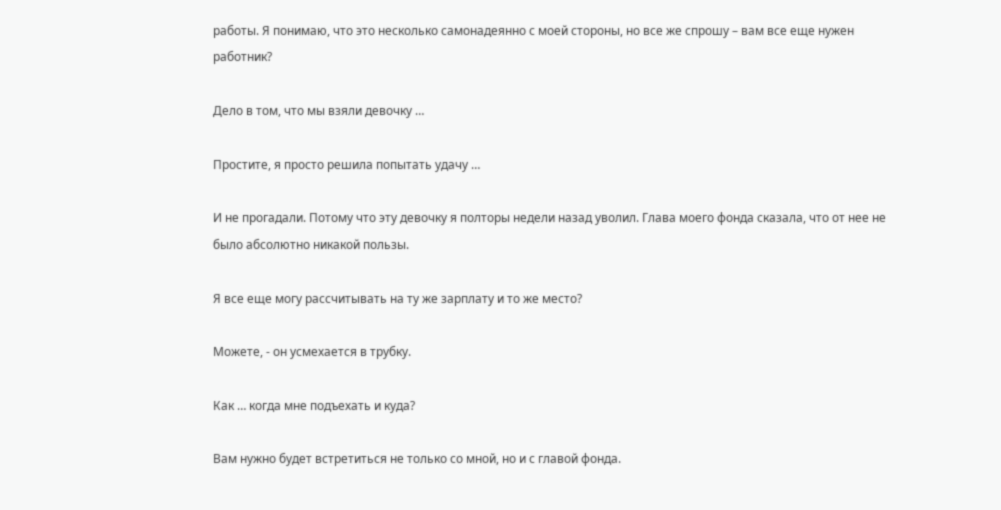работы. Я понимаю, что это несколько самонадеянно с моей стороны, но все же спрошу – вам все еще нужен работник?

Дело в том, что мы взяли девочку …

Простите, я просто решила попытать удачу …

И не прогадали. Потому что эту девочку я полторы недели назад уволил. Глава моего фонда сказала, что от нее не было абсолютно никакой пользы.

Я все еще могу рассчитывать на ту же зарплату и то же место?

Можете, - он усмехается в трубку.

Как … когда мне подъехать и куда?

Вам нужно будет встретиться не только со мной, но и с главой фонда.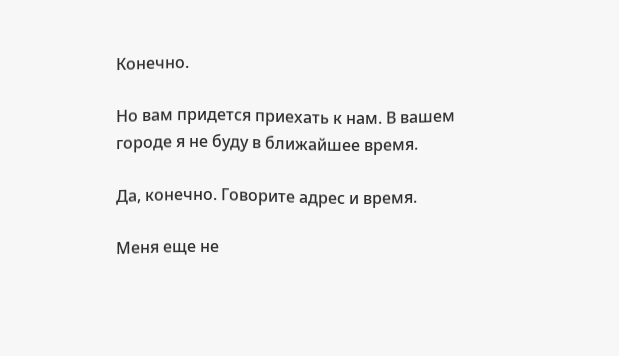Конечно.

Но вам придется приехать к нам. В вашем городе я не буду в ближайшее время.

Да, конечно. Говорите адрес и время.

Меня еще не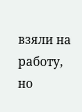взяли на работу, но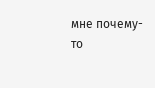мне почему-то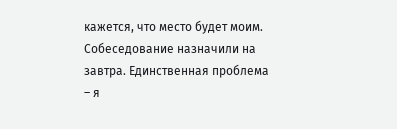кажется, что место будет моим. Собеседование назначили на завтра. Единственная проблема – я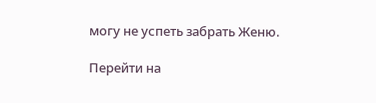могу не успеть забрать Женю.

Перейти на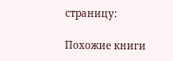страницу:

Похожие книги